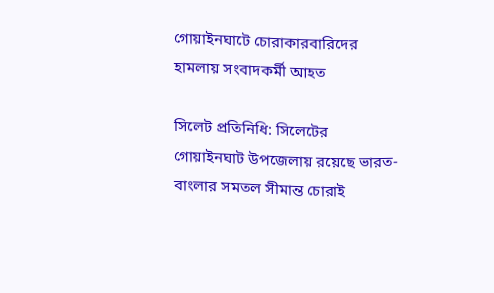গোয়াইনঘাটে চোরাকারবারিদের হামলায় সংবাদকর্মী আহত

সিলেট প্রতিনিধি: সিলেটের গোয়াইনঘাট উপজেলায় রয়েছে ভারত-বাংলার সমতল সীমান্ত চোরাই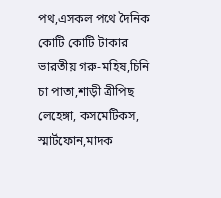পথ,এসকল পথে দৈনিক কোটি কোটি টাকার ভারতীয় গরু-মহিষ,চিনি চা পাতা,শাড়ী ত্রীপিছ লেহেঙ্গা, কসমেটিকস, স্মার্টফোন,মাদক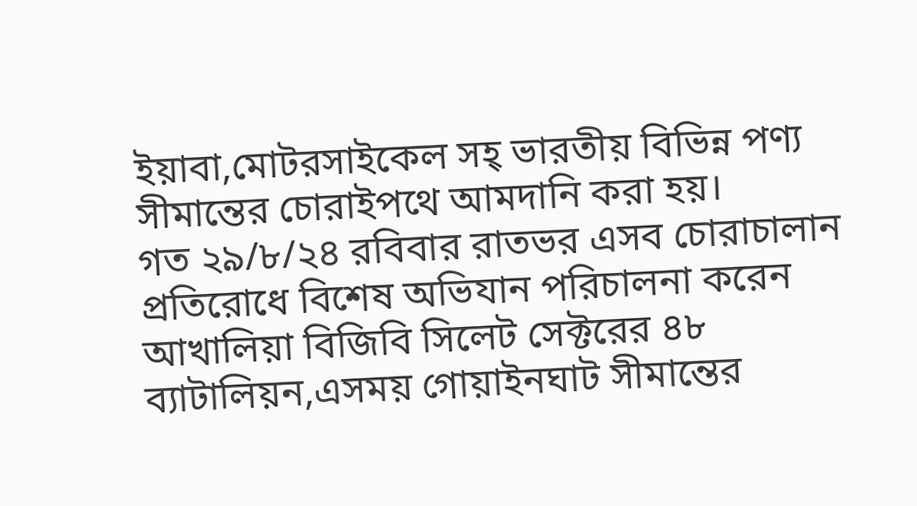ইয়াবা,মোটরসাইকেল সহ্ ভারতীয় বিভিন্ন পণ্য সীমান্তের চোরাইপথে আমদানি করা হয়।
গত ২৯/৮/২৪ রবিবার রাতভর এসব চোরাচালান প্রতিরোধে বিশেষ অভিযান পরিচালনা করেন আখালিয়া বিজিবি সিলেট সেক্টরের ৪৮ ব্যাটালিয়ন,এসময় গোয়াইনঘাট সীমান্তের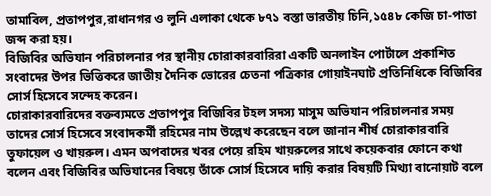তামাবিল, প্রতাপপুর,রাধানগর ও লুনি এলাকা থেকে ৮৭১ বস্তা ভারতীয় চিনি,১৫৪৮ কেজি চা-পাতা জব্দ করা হয়।
বিজিবির অভিযান পরিচালনার পর স্থানীয় চোরাকারবারিরা একটি অনলাইন পোর্টালে প্রকাশিত সংবাদের উপর ভিত্তিকরে জাতীয় দৈনিক ভোরের চেতনা পত্রিকার গোয়াইনঘাট প্রতিনিধিকে বিজিবির সোর্স হিসেবে সন্দেহ করেন।
চোরাকারবারিদের বক্তব্যমতে প্রতাপপুর বিজিবির টহল সদস্য মাসুম অভিযান পরিচালনার সময় তাদের সোর্স হিসেবে সংবাদকর্মী রহিমের নাম উল্লেখ করেছেন বলে জানান শীর্ষ চোরাকারবারি তুফায়েল ও খায়রুল। এমন অপবাদের খবর পেয়ে রহিম খায়রুলের সাথে কয়েকবার ফোনে কথা বলেন এবং বিজিবির অভিযানের বিষয়ে তাঁকে সোর্স হিসেবে দায়ি করার বিষয়টি মিথ্যা বানোয়াট বলে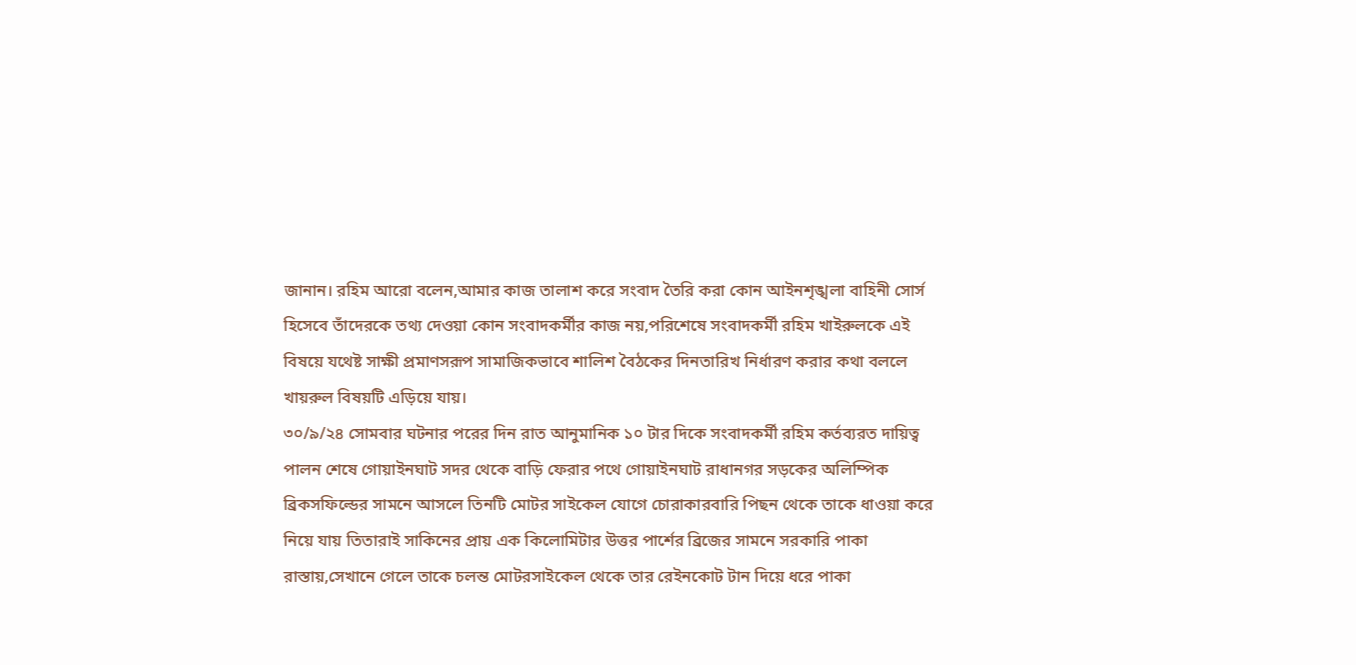জানান। রহিম আরো বলেন,আমার কাজ তালাশ করে সংবাদ তৈরি করা কোন আইনশৃঙ্খলা বাহিনী সোর্স হিসেবে তাঁদেরকে তথ্য দেওয়া কোন সংবাদকর্মীর কাজ নয়,পরিশেষে সংবাদকর্মী রহিম খাইরুলকে এই বিষয়ে যথেষ্ট সাক্ষী প্রমাণসরূপ সামাজিকভাবে শালিশ বৈঠকের দিনতারিখ নির্ধারণ করার কথা বললে খায়রুল বিষয়টি এড়িয়ে যায়।
৩০/৯/২৪ সোমবার ঘটনার পরের দিন রাত আনুমানিক ১০ টার দিকে সংবাদকর্মী রহিম কর্তব্যরত দায়িত্ব পালন শেষে গোয়াইনঘাট সদর থেকে বাড়ি ফেরার পথে গোয়াইনঘাট রাধানগর সড়কের অলিম্পিক ব্রিকসফিল্ডের সামনে আসলে তিনটি মোটর সাইকেল যোগে চোরাকারবারি পিছন থেকে তাকে ধাওয়া করে নিয়ে যায় তিতারাই সাকিনের প্রায় এক কিলোমিটার উত্তর পার্শের ব্রিজের সামনে সরকারি পাকা রাস্তায়,সেখানে গেলে তাকে চলন্ত মোটরসাইকেল থেকে তার রেইনকোট টান দিয়ে ধরে পাকা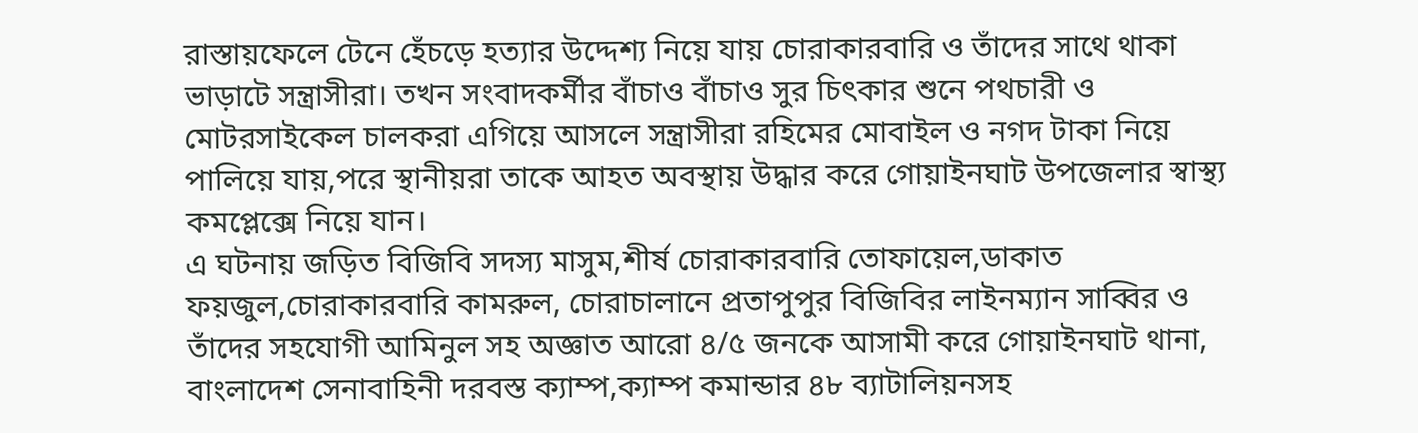রাস্তায়ফেলে টেনে হেঁচড়ে হত্যার উদ্দেশ্য নিয়ে যায় চোরাকারবারি ও তাঁদের সাথে থাকা ভাড়াটে সন্ত্রাসীরা। তখন সংবাদকর্মীর বাঁচাও বাঁচাও সুর চিৎকার শুনে পথচারী ও মোটরসাইকেল চালকরা এগিয়ে আসলে সন্ত্রাসীরা রহিমের মোবাইল ও নগদ টাকা নিয়ে পালিয়ে যায়,পরে স্থানীয়রা তাকে আহত অবস্থায় উদ্ধার করে গোয়াইনঘাট উপজেলার স্বাস্থ্য কমপ্লেক্সে নিয়ে যান।
এ ঘটনায় জড়িত বিজিবি সদস্য মাসুম,শীর্ষ চোরাকারবারি তোফায়েল,ডাকাত ফয়জুল,চোরাকারবারি কামরুল, চোরাচালানে প্রতাপুপুর বিজিবির লাইনম্যান সাব্বির ও তাঁদের সহযোগী আমিনুল সহ অজ্ঞাত আরো ৪/৫ জনকে আসামী করে গোয়াইনঘাট থানা, বাংলাদেশ সেনাবাহিনী দরবস্ত ক্যাম্প,ক্যাম্প কমান্ডার ৪৮ ব্যাটালিয়নসহ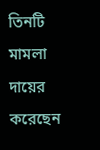তিনটি মামলা দায়ের করেছেন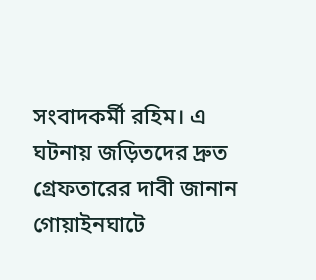সংবাদকর্মী রহিম। এ ঘটনায় জড়িতদের দ্রুত গ্রেফতারের দাবী জানান গোয়াইনঘাটে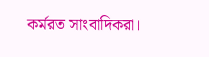কর্মরত সাংবাদিকরা।